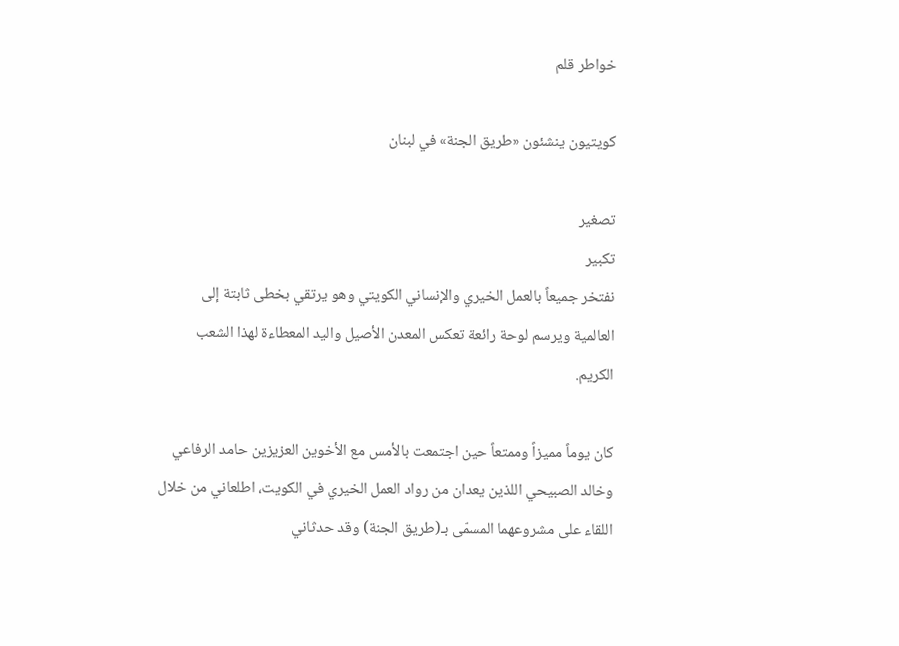خواطر قلم

كويتيون ينشئون «طريق الجنة» في لبنان

تصغير
تكبير
نفتخر جميعاً بالعمل الخيري والإنساني الكويتي وهو يرتقي بخطى ثابتة إلى العالمية ويرسم لوحة رائعة تعكس المعدن الأصيل واليد المعطاءة لهذا الشعب الكريم.

كان يوماً مميزاً وممتعاً حين اجتمعت بالأمس مع الأخوين العزيزين حامد الرفاعي وخالد الصبيحي اللذين يعدان من رواد العمل الخيري في الكويت، اطلعاني من خلال اللقاء على مشروعهما المسمّى بـ(طريق الجنة) وقد حدثاني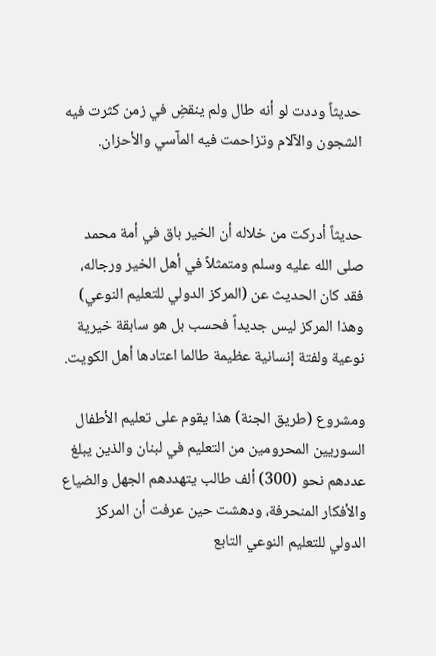حديثاً وددت لو أنه طال ولم ينقضِ في زمن كثرت فيه الشجون والآلام وتزاحمت فيه المآسي والأحزان.


حديثاً أدركت من خلاله أن الخير باق في أمة محمد صلى الله عليه وسلم ومتمثلاً في أهل الخير ورجاله، فقد كان الحديث عن (المركز الدولي للتعليم النوعي) وهذا المركز ليس جديداً فحسب بل هو سابقة خيرية نوعية ولفتة إنسانية عظيمة طالما اعتادها أهل الكويت.

ومشروع (طريق الجنة) هذا يقوم على تعليم الأطفال السوريين المحرومين من التعليم في لبنان والذين يبلغ عددهم نحو (300) ألف طالب يتهددهم الجهل والضياع والأفكار المنحرفة، ودهشت حين عرفت أن المركز الدولي للتعليم النوعي التابع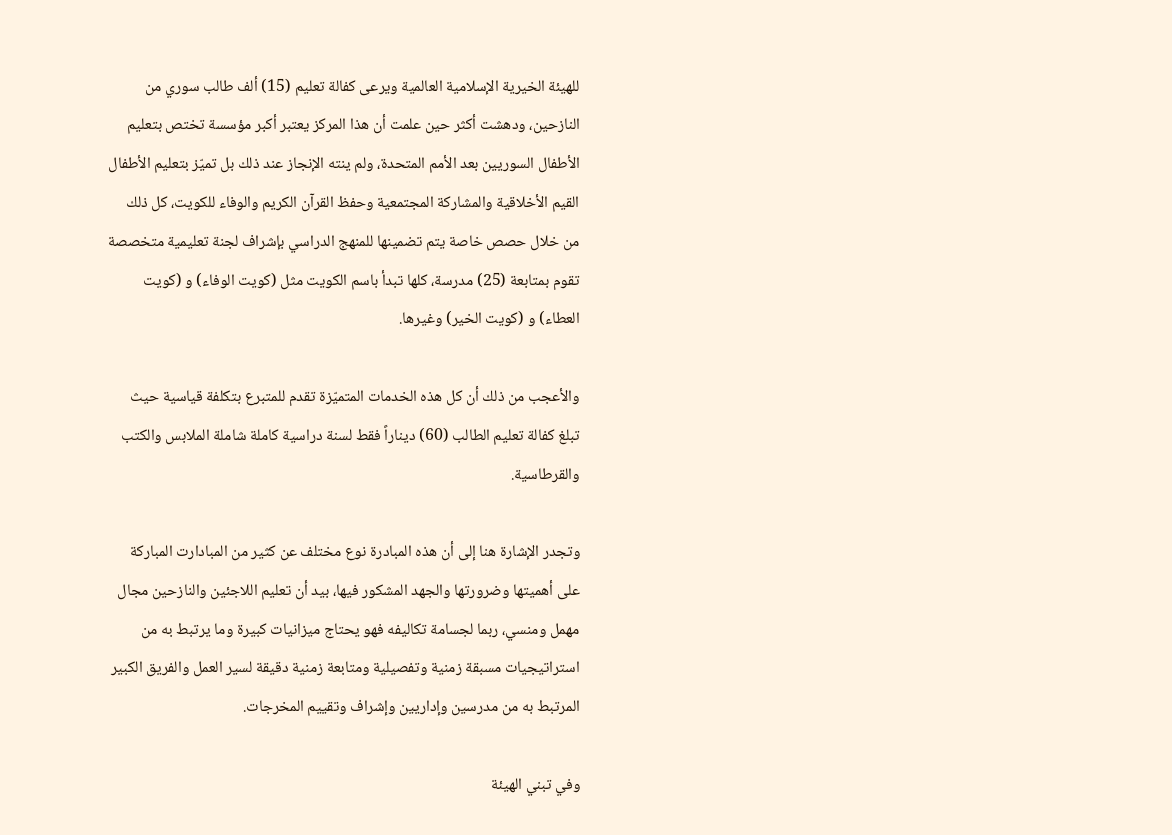للهيئة الخيرية الإسلامية العالمية ويرعى كفالة تعليم (15) ألف طالب سوري من النازحين، ودهشت أكثر حين علمت أن هذا المركز يعتبر أكبر مؤسسة تختص بتعليم الأطفال السوريين بعد الأمم المتحدة، ولم ينته الإنجاز عند ذلك بل تميّز بتعليم الأطفال القيم الأخلاقية والمشاركة المجتمعية وحفظ القرآن الكريم والوفاء للكويت، كل ذلك من خلال حصص خاصة يتم تضمينها للمنهج الدراسي بإشراف لجنة تعليمية متخصصة تقوم بمتابعة (25) مدرسة، كلها تبدأ باسم الكويت مثل (كويت الوفاء) و (كويت العطاء) و (كويت الخير) وغيرها.

والأعجب من ذلك أن كل هذه الخدمات المتميّزة تقدم للمتبرع بتكلفة قياسية حيث تبلغ كفالة تعليم الطالب (60) ديناراً فقط لسنة دراسية كاملة شاملة الملابس والكتب والقرطاسية.

وتجدر الإشارة هنا إلى أن هذه المبادرة نوع مختلف عن كثير من المبادارت المباركة على أهميتها وضرورتها والجهد المشكور فيها، بيد أن تعليم اللاجئين والنازحين مجال مهمل ومنسي، ربما لجسامة تكاليفه فهو يحتاج ميزانيات كبيرة وما يرتبط به من استراتيجيات مسبقة زمنية وتفصيلية ومتابعة زمنية دقيقة لسير العمل والفريق الكبير المرتبط به من مدرسين وإداريين وإشراف وتقييم المخرجات.

وفي تبني الهيئة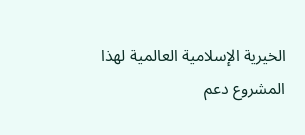الخيرية الإسلامية العالمية لهذا المشروع دعم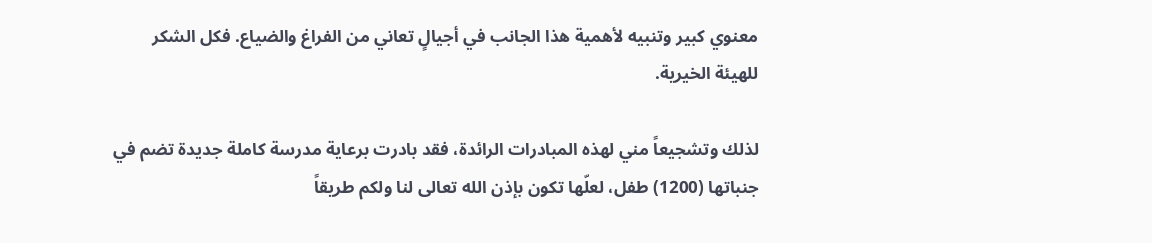معنوي كبير وتنبيه لأهمية هذا الجانب في أجيالٍ تعاني من الفراغ والضياع. فكل الشكر للهيئة الخيرية.

لذلك وتشجيعاً مني لهذه المبادرات الرائدة، فقد بادرت برعاية مدرسة كاملة جديدة تضم في جنباتها (1200) طفل، لعلّها تكون بإذن الله تعالى لنا ولكم طريقاً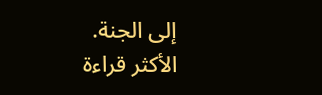إلى الجنة.
الأكثر قراءة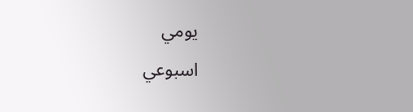يومي
اسبوعي